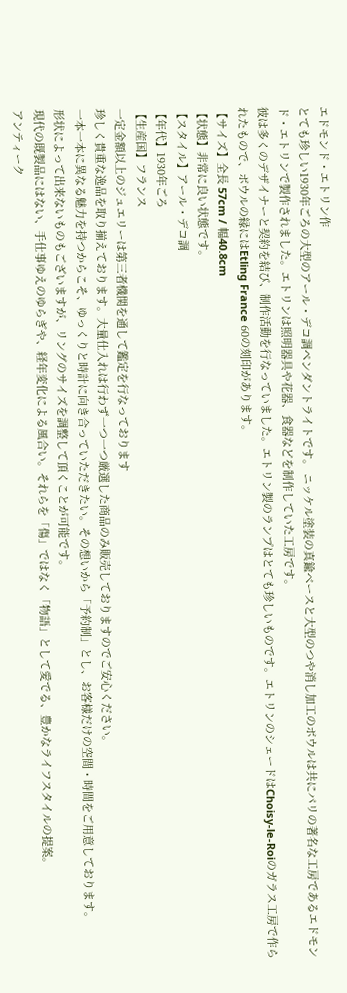エドモンド・エトリン作
とても珍しい1930年ごろの大型のアール・デコ調ペンダントライトです。 ニッケル塗装の真鍮ベースと大型のつや消し加工のボウルは共にパリの著名な工房であるエドモンド・エトリンで製作されました。エトリンは照明器具や花器、食器などを制作していた工房です。
彼は多くのデザイナーと契約を結び、制作活動を行なっていました。エトリン製のランプはとても珍しいものです。エトリンのシェードはChoisy-le-Roiのガラス工房で作られたもので、ボウルの縁にはEtling France 60の刻印があります。
【サイズ】全長 57cm / 幅40.8cm
【状態】非常に良い状態です。
【スタイル】アール・デコ調
【年代】1930年ごろ
【生産国】フランス
一定金額以上のジュエリーは第三者機関を通して鑑定を行なっております
珍しく貴重な逸品を取り揃えております。大量仕入れは行わず一つ一つ厳選した商品のみ販売しておりますのでご安心ください。
一本一本に異なる魅力を持つからこそ、ゆっくりと時計に向き合っていただきたい。その想いから「予約制」とし、お客様だけの空間・時間をご用意しております。
形状によって出来ないものもございますが、リングのサイズを調整して頂くことが可能です。
現代の既製品にはない、手仕事ゆえのゆらぎや、経年変化による風合い。それらを「傷」ではなく「物語」として愛でる、豊かなライフスタイルの提案。
アンティーク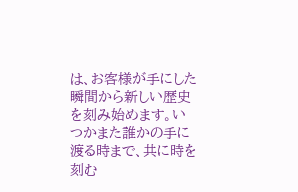は、お客様が手にした瞬間から新しい歴史を刻み始めます。いつかまた誰かの手に渡る時まで、共に時を刻む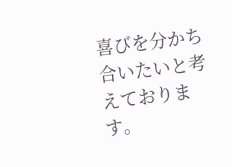喜びを分かち合いたいと考えております。